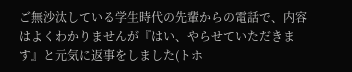ご無沙汰している学生時代の先輩からの電話で、内容はよくわかりませんが『はい、やらせていただきます』と元気に返事をしました(トホ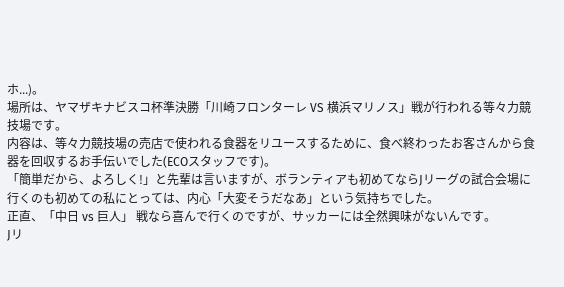ホ...)。
場所は、ヤマザキナビスコ杯準決勝「川崎フロンターレ VS 横浜マリノス」戦が行われる等々力競技場です。
内容は、等々力競技場の売店で使われる食器をリユースするために、食べ終わったお客さんから食器を回収するお手伝いでした(ECOスタッフです)。
「簡単だから、よろしく!」と先輩は言いますが、ボランティアも初めてならJリーグの試合会場に行くのも初めての私にとっては、内心「大変そうだなあ」という気持ちでした。
正直、「中日 vs 巨人」 戦なら喜んで行くのですが、サッカーには全然興味がないんです。
Jリ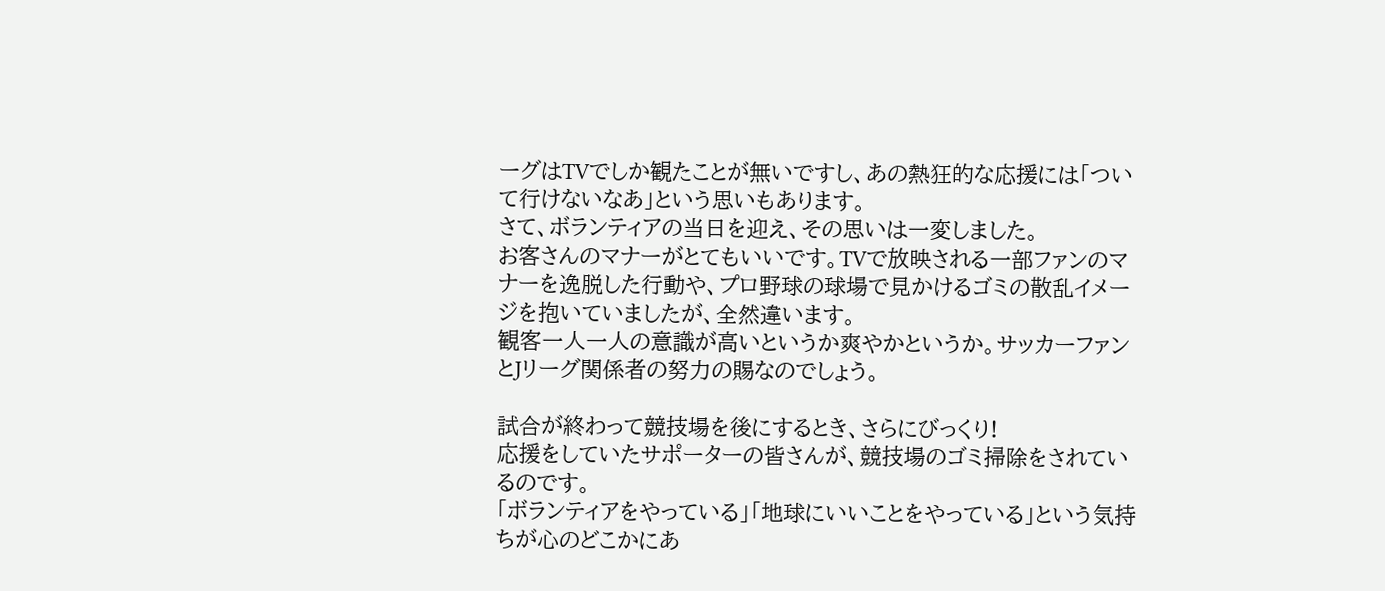ーグはTVでしか観たことが無いですし、あの熱狂的な応援には「ついて行けないなあ」という思いもあります。
さて、ボランティアの当日を迎え、その思いは一変しました。
お客さんのマナーがとてもいいです。TVで放映される一部ファンのマナーを逸脱した行動や、プロ野球の球場で見かけるゴミの散乱イメージを抱いていましたが、全然違います。
観客一人一人の意識が高いというか爽やかというか。サッカーファンとJリーグ関係者の努力の賜なのでしょう。

試合が終わって競技場を後にするとき、さらにびっくり!
応援をしていたサポーターの皆さんが、競技場のゴミ掃除をされているのです。
「ボランティアをやっている」「地球にいいことをやっている」という気持ちが心のどこかにあ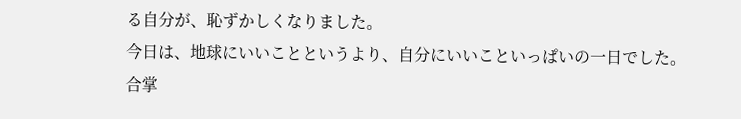る自分が、恥ずかしくなりました。
今日は、地球にいいことというより、自分にいいこといっぱいの一日でした。
合掌